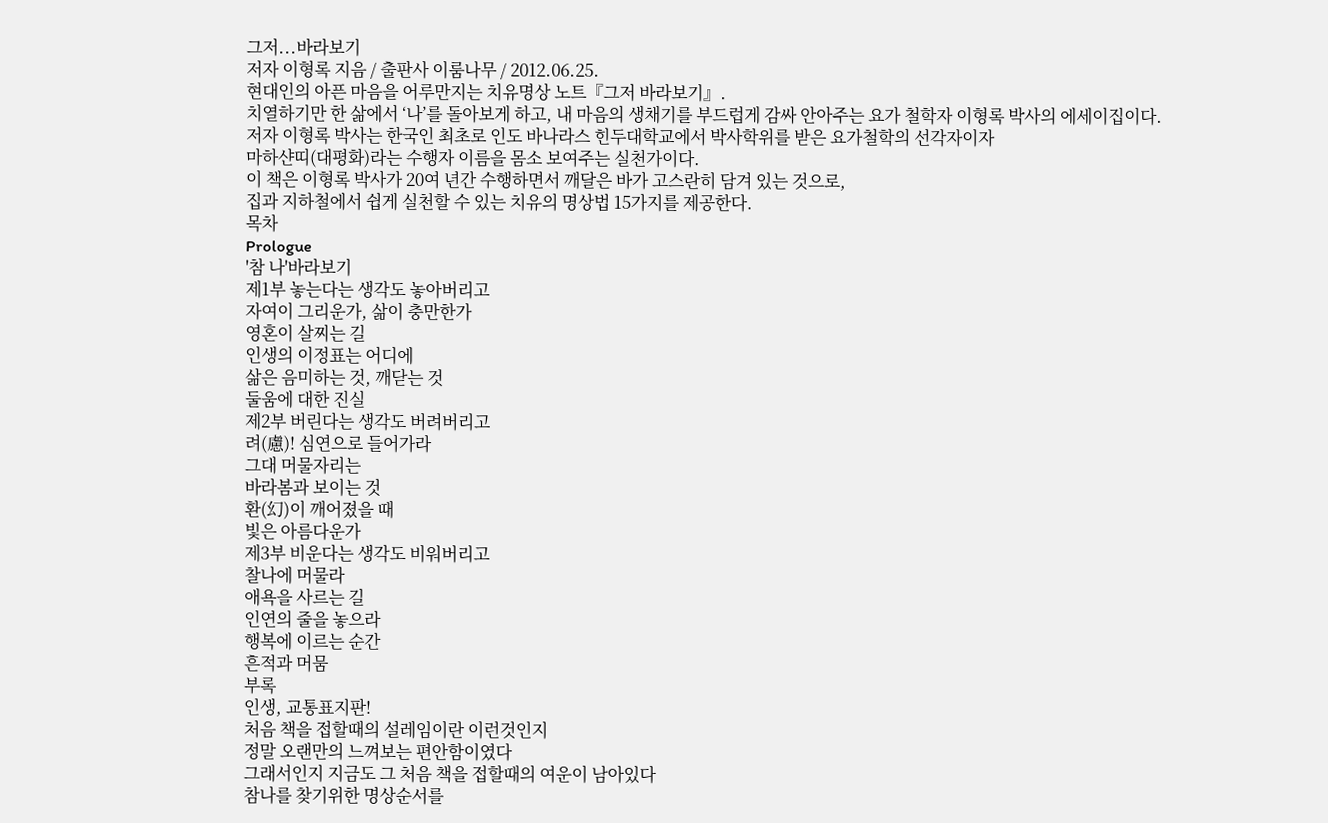그저...바라보기
저자 이형록 지음 / 출판사 이룸나무 / 2012.06.25.
현대인의 아픈 마음을 어루만지는 치유명상 노트『그저 바라보기』.
치열하기만 한 삶에서 ‘나’를 돌아보게 하고, 내 마음의 생채기를 부드럽게 감싸 안아주는 요가 철학자 이형록 박사의 에세이집이다.
저자 이형록 박사는 한국인 최초로 인도 바나라스 힌두대학교에서 박사학위를 받은 요가철학의 선각자이자
마하샨띠(대평화)라는 수행자 이름을 몸소 보여주는 실천가이다.
이 책은 이형록 박사가 20여 년간 수행하면서 깨달은 바가 고스란히 담겨 있는 것으로,
집과 지하철에서 쉽게 실천할 수 있는 치유의 명상법 15가지를 제공한다.
목차
Prologue
'참 나'바라보기
제1부 놓는다는 생각도 놓아버리고
자여이 그리운가, 삶이 충만한가
영혼이 살찌는 길
인생의 이정표는 어디에
삶은 음미하는 것, 깨닫는 것
둘움에 대한 진실
제2부 버린다는 생각도 버려버리고
려(慮)! 심연으로 들어가라
그대 머물자리는
바라봄과 보이는 것
환(幻)이 깨어졌을 때
빛은 아름다운가
제3부 비운다는 생각도 비워버리고
찰나에 머물라
애욕을 사르는 길
인연의 줄을 놓으라
행복에 이르는 순간
흔적과 머뭄
부록
인생, 교통표지판!
처음 책을 접할때의 설레임이란 이런것인지
정말 오랜만의 느껴보는 편안함이였다
그래서인지 지금도 그 처음 책을 접할때의 여운이 남아있다
참나를 찾기위한 명상순서를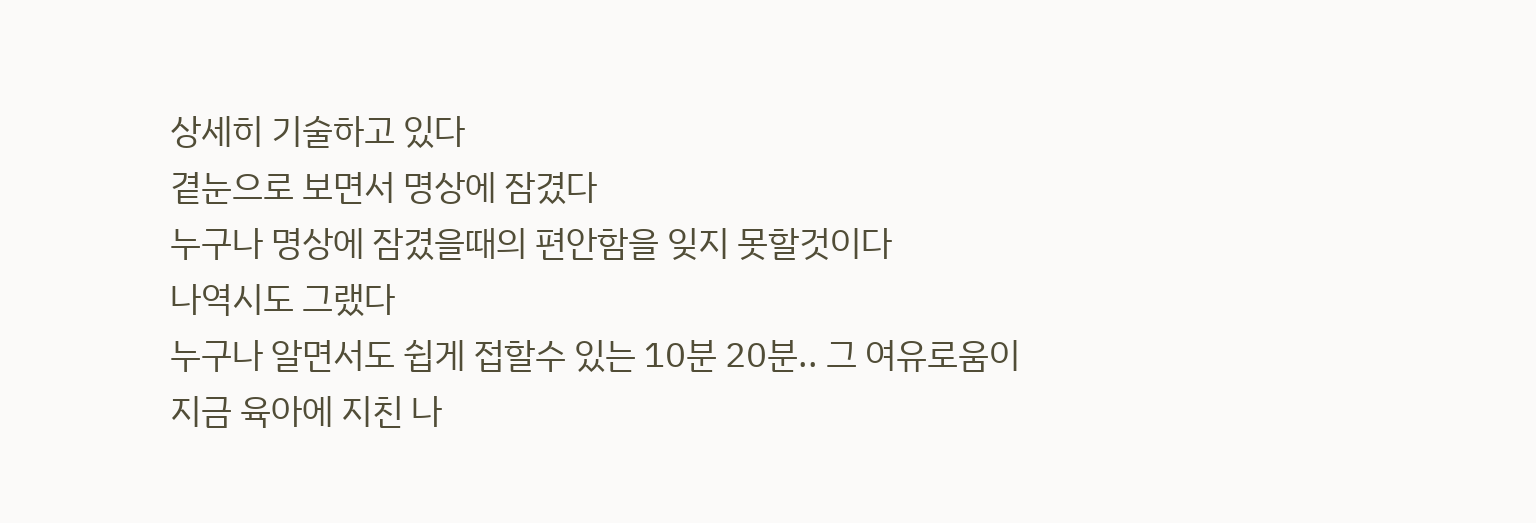상세히 기술하고 있다
곁눈으로 보면서 명상에 잠겼다
누구나 명상에 잠겼을때의 편안함을 잊지 못할것이다
나역시도 그랬다
누구나 알면서도 쉽게 접할수 있는 10분 20분.. 그 여유로움이
지금 육아에 지친 나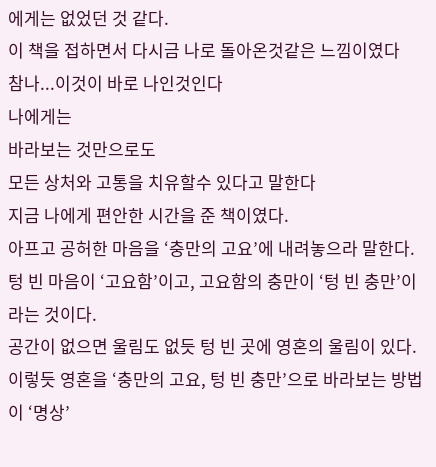에게는 없었던 것 같다.
이 책을 접하면서 다시금 나로 돌아온것같은 느낌이였다
참나...이것이 바로 나인것인다
나에게는
바라보는 것만으로도
모든 상처와 고통을 치유할수 있다고 말한다
지금 나에게 편안한 시간을 준 책이였다.
아프고 공허한 마음을 ‘충만의 고요’에 내려놓으라 말한다.
텅 빈 마음이 ‘고요함’이고, 고요함의 충만이 ‘텅 빈 충만’이라는 것이다.
공간이 없으면 울림도 없듯 텅 빈 곳에 영혼의 울림이 있다.
이렇듯 영혼을 ‘충만의 고요, 텅 빈 충만’으로 바라보는 방법이 ‘명상’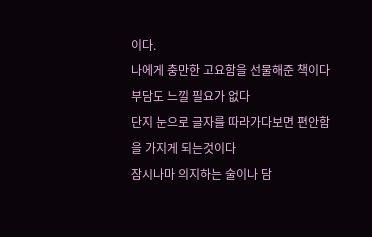이다.
나에게 충만한 고요함을 선물해준 책이다
부담도 느낄 필요가 없다
단지 눈으로 글자를 따라가다보면 편안함을 가지게 되는것이다
잠시나마 의지하는 술이나 담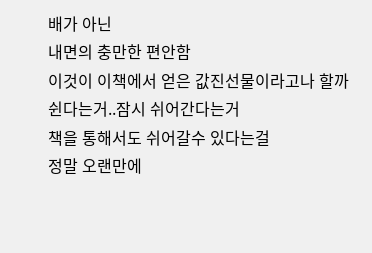배가 아닌
내면의 충만한 편안함
이것이 이책에서 얻은 값진선물이라고나 할까
쉰다는거..잠시 쉬어간다는거
책을 통해서도 쉬어갈수 있다는걸
정말 오랜만에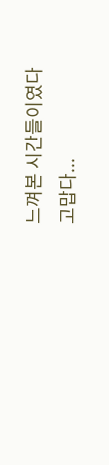느껴본 시간들이였다
고맙다...